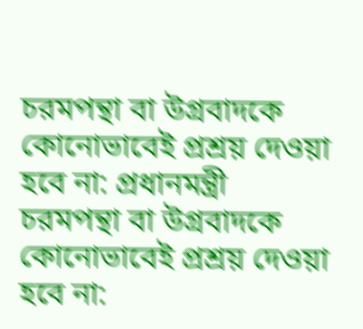চরমপন্থা বা উগ্রবাদকে কোনোভাবেই প্রশ্রয় দেওয়া হবে না: প্রধানমন্ত্রী
চরমপন্থা বা উগ্রবাদকে কোনোভাবেই প্রশ্রয় দেওয়া হবে না: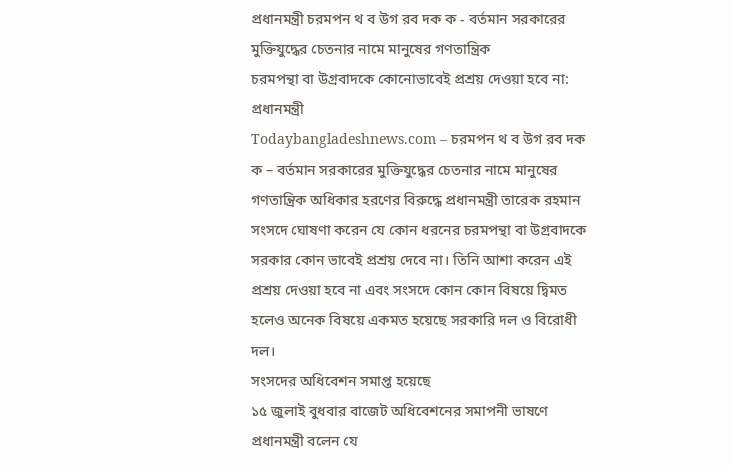প্রধানমন্ত্রী চরমপন থ ব উগ রব দক ক - বর্তমান সরকারের মুক্তিযুদ্ধের চেতনার নামে মানুষের গণতান্ত্রিক
চরমপন্থা বা উগ্রবাদকে কোনোভাবেই প্রশ্রয় দেওয়া হবে না: প্রধানমন্ত্রী
Todaybangladeshnews.com – চরমপন থ ব উগ রব দক ক – বর্তমান সরকারের মুক্তিযুদ্ধের চেতনার নামে মানুষের গণতান্ত্রিক অধিকার হরণের বিরুদ্ধে প্রধানমন্ত্রী তারেক রহমান সংসদে ঘোষণা করেন যে কোন ধরনের চরমপন্থা বা উগ্রবাদকে সরকার কোন ভাবেই প্রশ্রয় দেবে না। তিনি আশা করেন এই প্রশ্রয় দেওয়া হবে না এবং সংসদে কোন কোন বিষয়ে দ্বিমত হলেও অনেক বিষয়ে একমত হয়েছে সরকারি দল ও বিরোধী দল।
সংসদের অধিবেশন সমাপ্ত হয়েছে
১৫ জুলাই বুধবার বাজেট অধিবেশনের সমাপনী ভাষণে প্রধানমন্ত্রী বলেন যে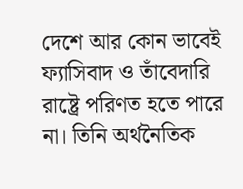দেশে আর কোন ভাবেই ফ্যাসিবাদ ও তাঁবেদারি রাষ্ট্রে পরিণত হতে পারে না। তিনি অর্থনৈতিক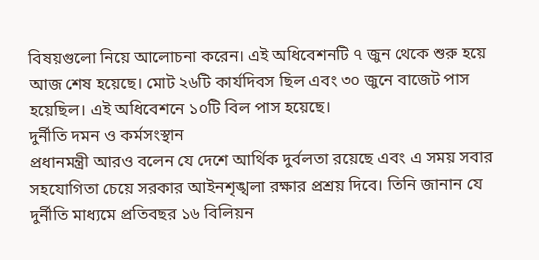বিষয়গুলো নিয়ে আলোচনা করেন। এই অধিবেশনটি ৭ জুন থেকে শুরু হয়ে আজ শেষ হয়েছে। মোট ২৬টি কার্যদিবস ছিল এবং ৩০ জুনে বাজেট পাস হয়েছিল। এই অধিবেশনে ১০টি বিল পাস হয়েছে।
দুর্নীতি দমন ও কর্মসংস্থান
প্রধানমন্ত্রী আরও বলেন যে দেশে আর্থিক দুর্বলতা রয়েছে এবং এ সময় সবার সহযোগিতা চেয়ে সরকার আইনশৃঙ্খলা রক্ষার প্রশ্রয় দিবে। তিনি জানান যে দুর্নীতি মাধ্যমে প্রতিবছর ১৬ বিলিয়ন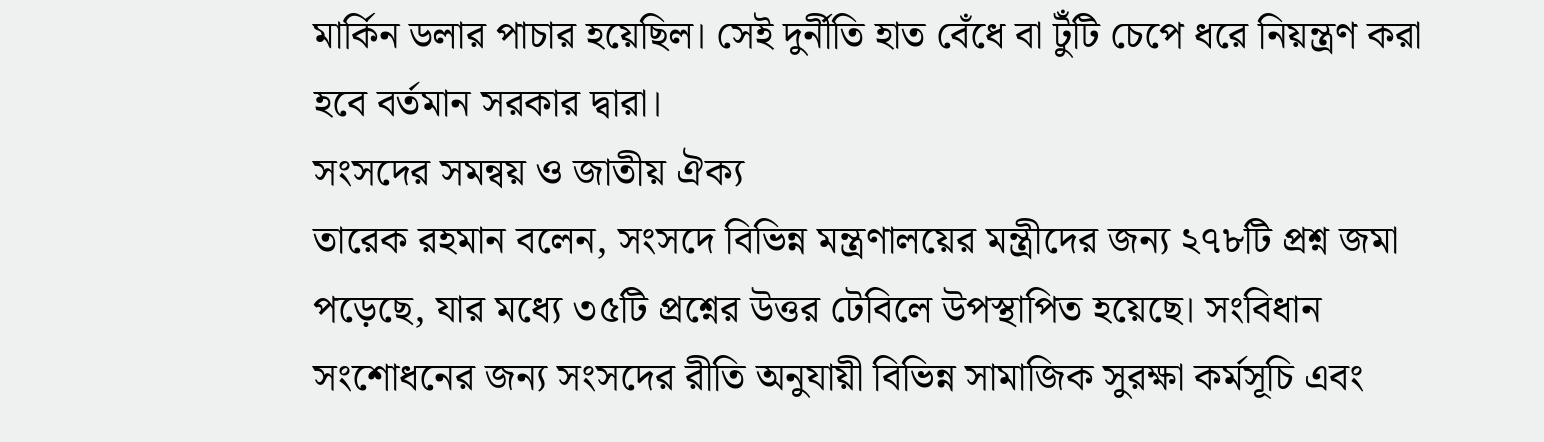মার্কিন ডলার পাচার হয়েছিল। সেই দুর্নীতি হাত বেঁধে বা টুঁটি চেপে ধরে নিয়ন্ত্রণ করা হবে বর্তমান সরকার দ্বারা।
সংসদের সমন্বয় ও জাতীয় ঐক্য
তারেক রহমান বলেন, সংসদে বিভিন্ন মন্ত্রণালয়ের মন্ত্রীদের জন্য ২৭৮টি প্রশ্ন জমা পড়েছে, যার মধ্যে ৩৫টি প্রশ্নের উত্তর টেবিলে উপস্থাপিত হয়েছে। সংবিধান সংশোধনের জন্য সংসদের রীতি অনুযায়ী বিভিন্ন সামাজিক সুরক্ষা কর্মসূচি এবং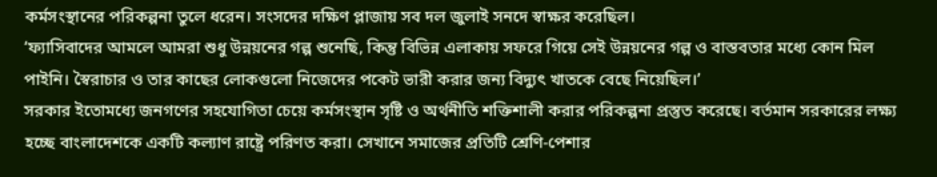কর্মসংস্থানের পরিকল্পনা তুলে ধরেন। সংসদের দক্ষিণ প্লাজায় সব দল জুলাই সনদে স্বাক্ষর করেছিল।
‘ফ্যাসিবাদের আমলে আমরা শুধু উন্নয়নের গল্প শুনেছি, কিন্তু বিভিন্ন এলাকায় সফরে গিয়ে সেই উন্নয়নের গল্প ও বাস্তবতার মধ্যে কোন মিল পাইনি। স্বৈরাচার ও তার কাছের লোকগুলো নিজেদের পকেট ভারী করার জন্য বিদ্যুৎ খাতকে বেছে নিয়েছিল।’
সরকার ইতোমধ্যে জনগণের সহযোগিতা চেয়ে কর্মসংস্থান সৃষ্টি ও অর্থনীতি শক্তিশালী করার পরিকল্পনা প্রস্তুত করেছে। বর্তমান সরকারের লক্ষ্য হচ্ছে বাংলাদেশকে একটি কল্যাণ রাষ্ট্রে পরিণত করা। সেখানে সমাজের প্রতিটি শ্রেণি-পেশার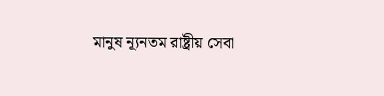মানুষ ন্যূনতম রাষ্ট্রীয় সেবা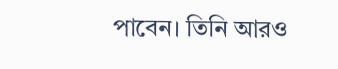পাবেন। তিনি আরও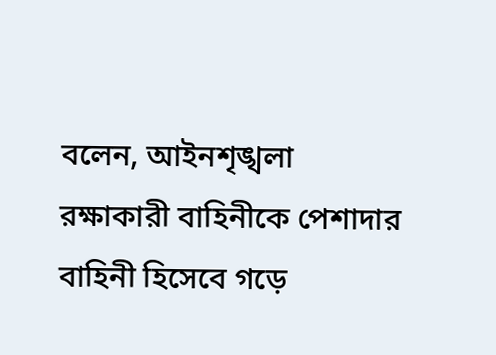বলেন, আইনশৃঙ্খলা রক্ষাকারী বাহিনীকে পেশাদার বাহিনী হিসেবে গড়ে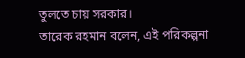তুলতে চায় সরকার।
তারেক রহমান বলেন, এই পরিকল্পনা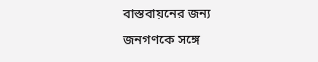বাস্তবায়নের জন্য জনগণকে সঙ্গে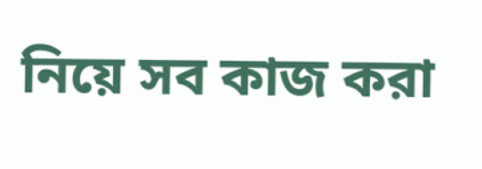নিয়ে সব কাজ করা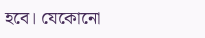হবে। যেকোনো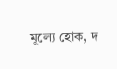মূল্যে হোক, দ